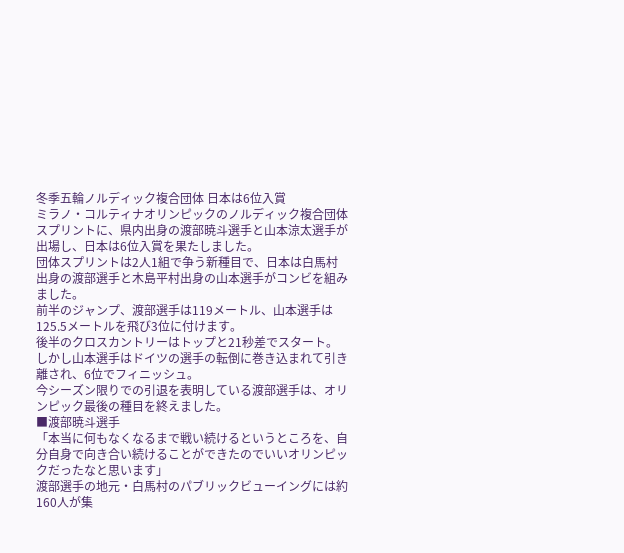冬季五輪ノルディック複合団体 日本は6位入賞
ミラノ・コルティナオリンピックのノルディック複合団体スプリントに、県内出身の渡部暁斗選手と山本涼太選手が出場し、日本は6位入賞を果たしました。
団体スプリントは2人1組で争う新種目で、日本は白馬村出身の渡部選手と木島平村出身の山本選手がコンビを組みました。
前半のジャンプ、渡部選手は119メートル、山本選手は125.5メートルを飛び3位に付けます。
後半のクロスカントリーはトップと21秒差でスタート。
しかし山本選手はドイツの選手の転倒に巻き込まれて引き離され、6位でフィニッシュ。
今シーズン限りでの引退を表明している渡部選手は、オリンピック最後の種目を終えました。
■渡部暁斗選手
「本当に何もなくなるまで戦い続けるというところを、自分自身で向き合い続けることができたのでいいオリンピックだったなと思います」
渡部選手の地元・白馬村のパブリックビューイングには約160人が集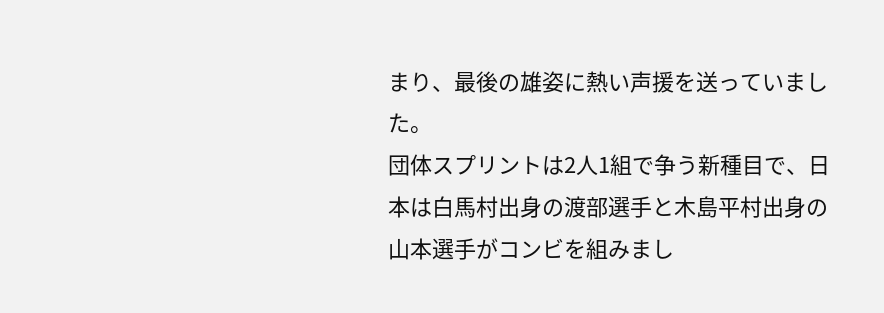まり、最後の雄姿に熱い声援を送っていました。
団体スプリントは2人1組で争う新種目で、日本は白馬村出身の渡部選手と木島平村出身の山本選手がコンビを組みまし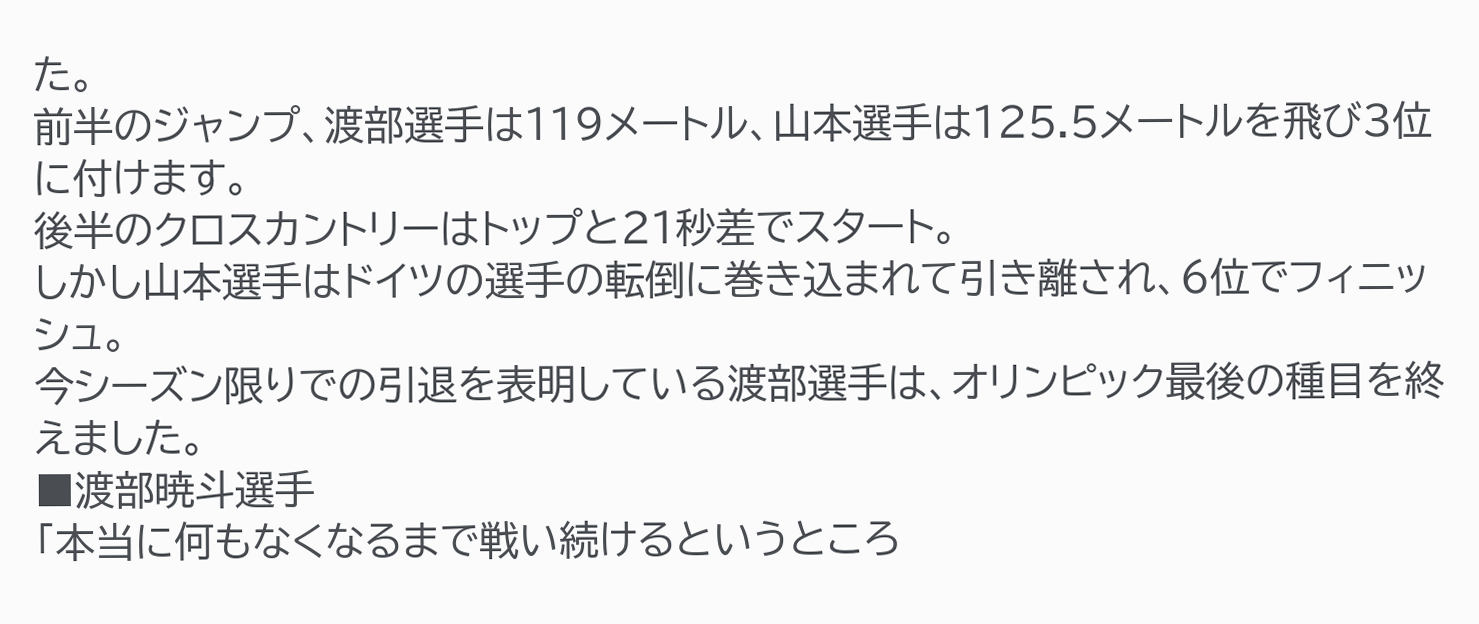た。
前半のジャンプ、渡部選手は119メートル、山本選手は125.5メートルを飛び3位に付けます。
後半のクロスカントリーはトップと21秒差でスタート。
しかし山本選手はドイツの選手の転倒に巻き込まれて引き離され、6位でフィニッシュ。
今シーズン限りでの引退を表明している渡部選手は、オリンピック最後の種目を終えました。
■渡部暁斗選手
「本当に何もなくなるまで戦い続けるというところ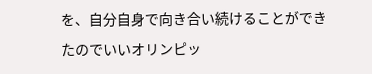を、自分自身で向き合い続けることができたのでいいオリンピッ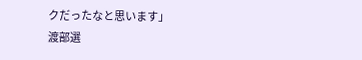クだったなと思います」
渡部選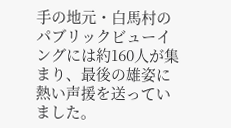手の地元・白馬村のパブリックビューイングには約160人が集まり、最後の雄姿に熱い声援を送っていました。